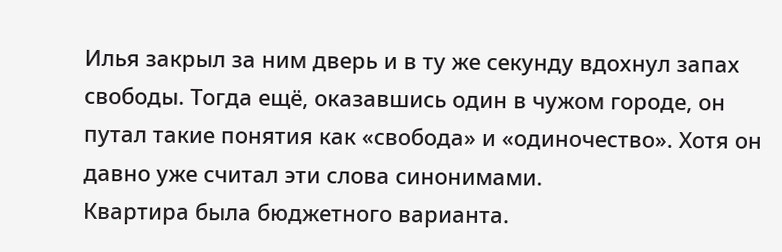Илья закрыл за ним дверь и в ту же секунду вдохнул запах свободы. Тогда ещё, оказавшись один в чужом городе, он путал такие понятия как «свобода» и «одиночество». Хотя он давно уже считал эти слова синонимами.
Квартира была бюджетного варианта.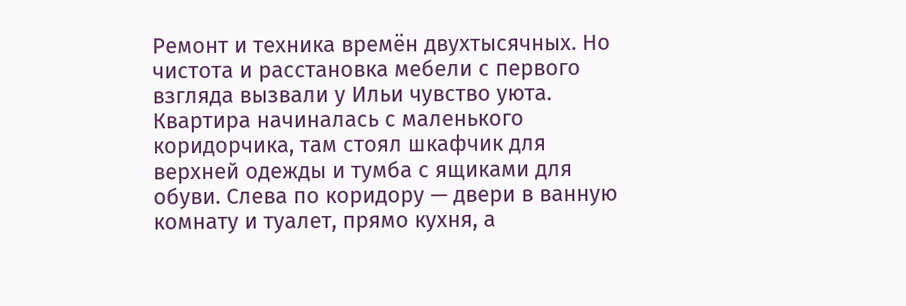Ремонт и техника времён двухтысячных. Но чистота и расстановка мебели с первого взгляда вызвали у Ильи чувство уюта. Квартира начиналась с маленького коридорчика, там стоял шкафчик для верхней одежды и тумба с ящиками для обуви. Слева по коридору — двери в ванную комнату и туалет, прямо кухня, а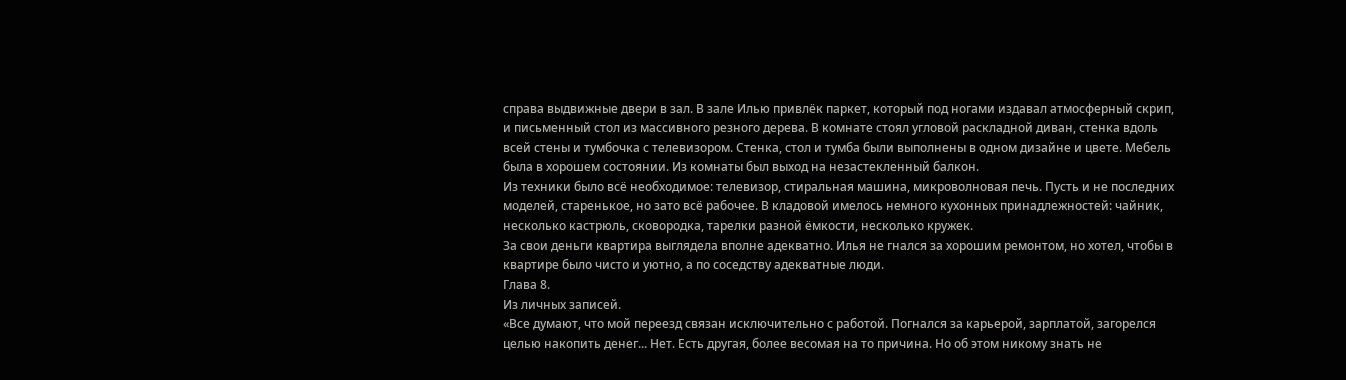справа выдвижные двери в зал. В зале Илью привлёк паркет, который под ногами издавал атмосферный скрип, и письменный стол из массивного резного дерева. В комнате стоял угловой раскладной диван, стенка вдоль всей стены и тумбочка с телевизором. Стенка, стол и тумба были выполнены в одном дизайне и цвете. Мебель была в хорошем состоянии. Из комнаты был выход на незастекленный балкон.
Из техники было всё необходимое: телевизор, стиральная машина, микроволновая печь. Пусть и не последних моделей, старенькое, но зато всё рабочее. В кладовой имелось немного кухонных принадлежностей: чайник, несколько кастрюль, сковородка, тарелки разной ёмкости, несколько кружек.
За свои деньги квартира выглядела вполне адекватно. Илья не гнался за хорошим ремонтом, но хотел, чтобы в квартире было чисто и уютно, а по соседству адекватные люди.
Глава 8.
Из личных записей.
«Все думают, что мой переезд связан исключительно с работой. Погнался за карьерой, зарплатой, загорелся целью накопить денег... Нет. Есть другая, более весомая на то причина. Но об этом никому знать не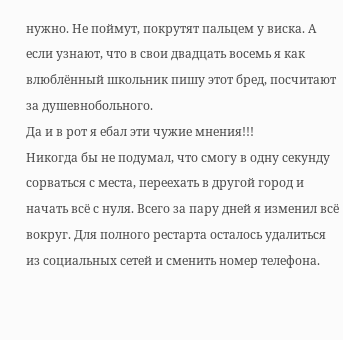нужно. Не поймут, покрутят пальцем у виска. А если узнают, что в свои двадцать восемь я как влюблённый школьник пишу этот бред, посчитают за душевнобольного.
Да и в рот я ебал эти чужие мнения!!!
Никогда бы не подумал, что смогу в одну секунду сорваться с места, переехать в другой город и начать всё с нуля. Всего за пару дней я изменил всё вокруг. Для полного рестарта осталось удалиться из социальных сетей и сменить номер телефона.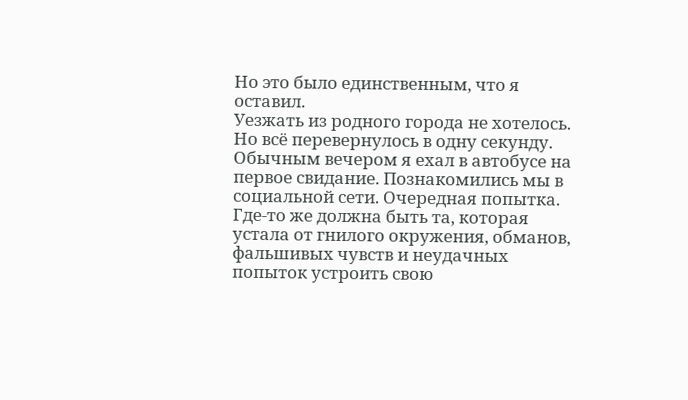Но это было единственным, что я оставил.
Уезжать из родного города не хотелось. Но всё перевернулось в одну секунду.
Обычным вечером я ехал в автобусе на первое свидание. Познакомились мы в социальной сети. Очередная попытка. Где-то же должна быть та, которая устала от гнилого окружения, обманов, фальшивых чувств и неудачных попыток устроить свою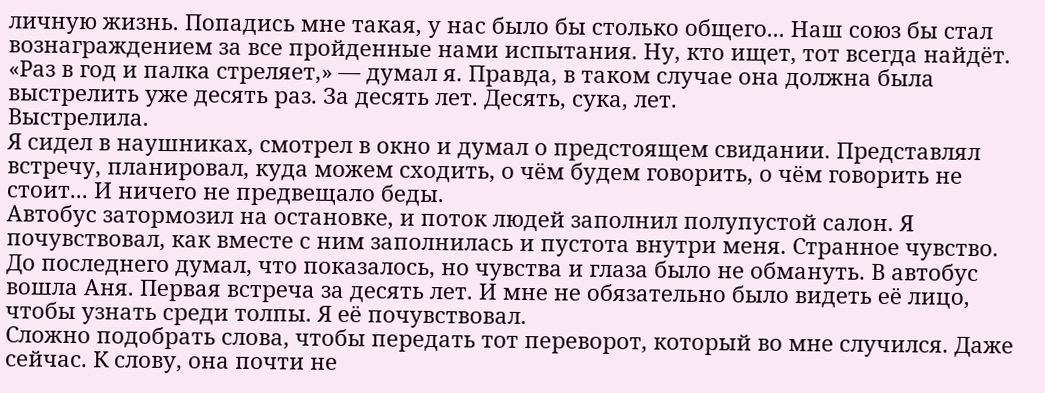личную жизнь. Попадись мне такая, у нас было бы столько общего... Наш союз бы стал вознаграждением за все пройденные нами испытания. Ну, кто ищет, тот всегда найдёт. «Раз в год и палка стреляет,» — думал я. Правда, в таком случае она должна была выстрелить уже десять раз. За десять лет. Десять, сука, лет.
Выстрелила.
Я сидел в наушниках, смотрел в окно и думал о предстоящем свидании. Представлял встречу, планировал, куда можем сходить, о чём будем говорить, о чём говорить не стоит... И ничего не предвещало беды.
Автобус затормозил на остановке, и поток людей заполнил полупустой салон. Я почувствовал, как вместе с ним заполнилась и пустота внутри меня. Странное чувство. До последнего думал, что показалось, но чувства и глаза было не обмануть. В автобус вошла Аня. Первая встреча за десять лет. И мне не обязательно было видеть её лицо, чтобы узнать среди толпы. Я её почувствовал.
Сложно подобрать слова, чтобы передать тот переворот, который во мне случился. Даже сейчас. К слову, она почти не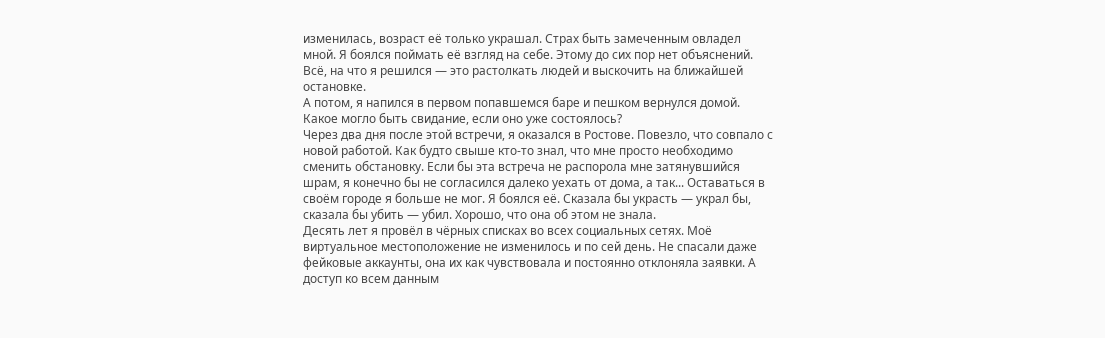изменилась, возраст её только украшал. Страх быть замеченным овладел мной. Я боялся поймать её взгляд на себе. Этому до сих пор нет объяснений. Всё, на что я решился — это растолкать людей и выскочить на ближайшей остановке.
А потом, я напился в первом попавшемся баре и пешком вернулся домой. Какое могло быть свидание, если оно уже состоялось?
Через два дня после этой встречи, я оказался в Ростове. Повезло, что совпало с новой работой. Как будто свыше кто-то знал, что мне просто необходимо сменить обстановку. Если бы эта встреча не распорола мне затянувшийся шрам, я конечно бы не согласился далеко уехать от дома, а так... Оставаться в своём городе я больше не мог. Я боялся её. Сказала бы украсть — украл бы, сказала бы убить — убил. Хорошо, что она об этом не знала.
Десять лет я провёл в чёрных списках во всех социальных сетях. Моё виртуальное местоположение не изменилось и по сей день. Не спасали даже фейковые аккаунты, она их как чувствовала и постоянно отклоняла заявки. А доступ ко всем данным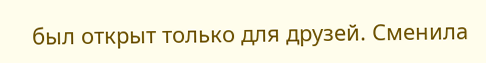был открыт только для друзей. Сменила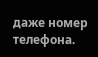даже номер телефона.